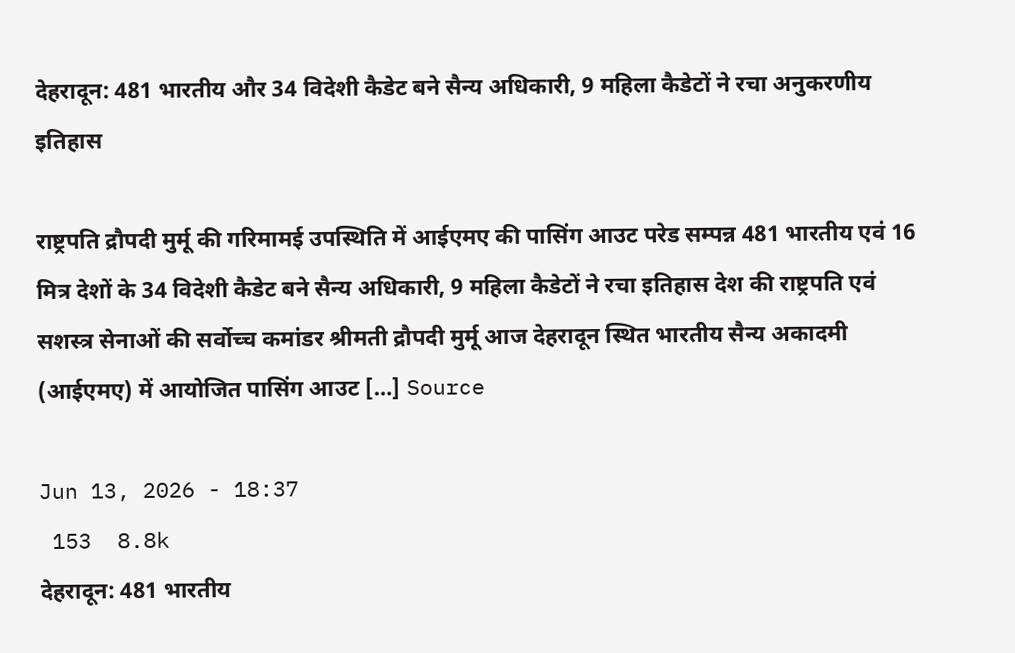देहरादून: 481 भारतीय और 34 विदेशी कैडेट बने सैन्य अधिकारी, 9 महिला कैडेटों ने रचा अनुकरणीय इतिहास

राष्ट्रपति द्रौपदी मुर्मू की गरिमामई उपस्थिति में आईएमए की पासिंग आउट परेड सम्पन्न 481 भारतीय एवं 16 मित्र देशों के 34 विदेशी कैडेट बने सैन्य अधिकारी, 9 महिला कैडेटों ने रचा इतिहास देश की राष्ट्रपति एवं सशस्त्र सेनाओं की सर्वोच्च कमांडर श्रीमती द्रौपदी मुर्मू आज देहरादून स्थित भारतीय सैन्य अकादमी (आईएमए) में आयोजित पासिंग आउट […] Source

Jun 13, 2026 - 18:37
 153  8.8k
देहरादून: 481 भारतीय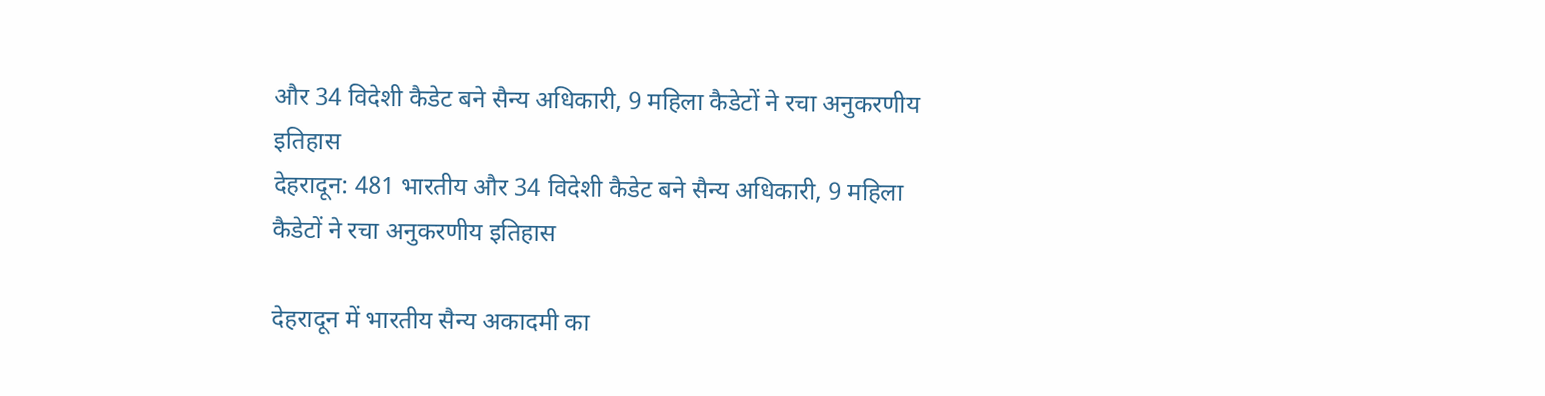और 34 विदेशी कैडेट बने सैन्य अधिकारी, 9 महिला कैडेटों ने रचा अनुकरणीय इतिहास
देहरादून: 481 भारतीय और 34 विदेशी कैडेट बने सैन्य अधिकारी, 9 महिला कैडेटों ने रचा अनुकरणीय इतिहास

देहरादून में भारतीय सैन्य अकादमी का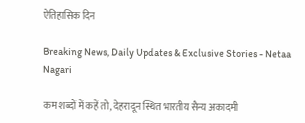ऐतिहासिक दिन

Breaking News, Daily Updates & Exclusive Stories - Netaa Nagari

कम शब्दों में कहें तो, देहरादून स्थित भारतीय सैन्य अकादमी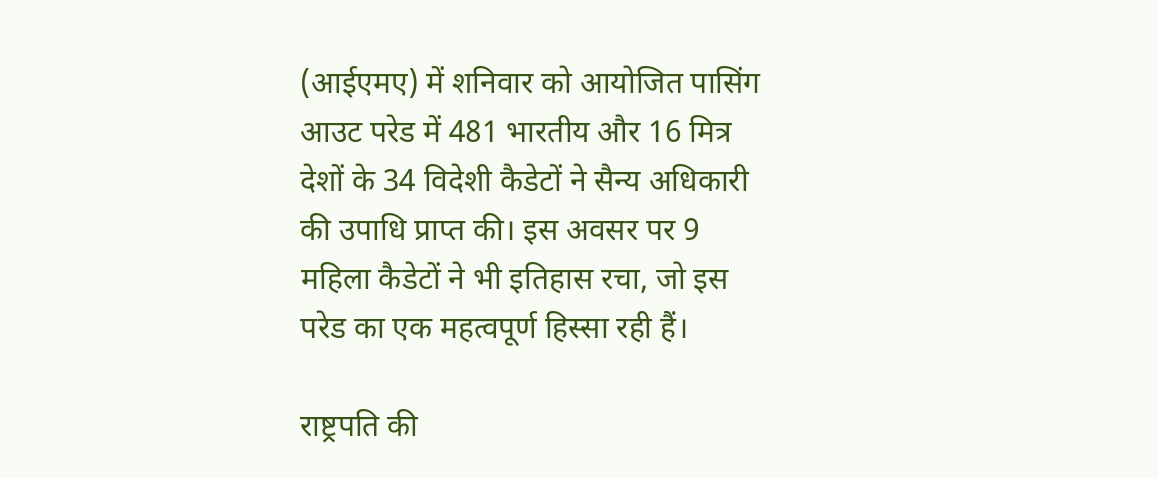(आईएमए) में शनिवार को आयोजित पासिंग आउट परेड में 481 भारतीय और 16 मित्र देशों के 34 विदेशी कैडेटों ने सैन्य अधिकारी की उपाधि प्राप्त की। इस अवसर पर 9 महिला कैडेटों ने भी इतिहास रचा, जो इस परेड का एक महत्वपूर्ण हिस्सा रही हैं।

राष्ट्रपति की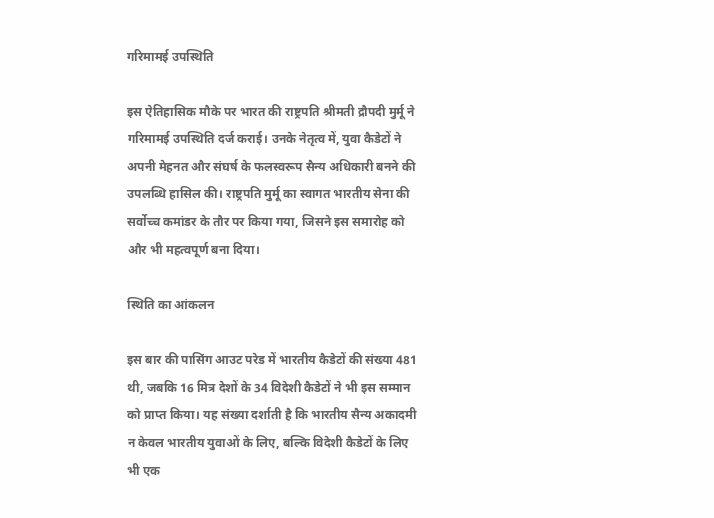गरिमामई उपस्थिति

इस ऐतिहासिक मौके पर भारत की राष्ट्रपति श्रीमती द्रौपदी मुर्मू ने गरिमामई उपस्थिति दर्ज कराई। उनके नेतृत्व में, युवा कैडेटों ने अपनी मेहनत और संघर्ष के फलस्वरूप सैन्य अधिकारी बनने की उपलब्धि हासिल की। राष्ट्रपति मुर्मू का स्वागत भारतीय सेना की सर्वोच्च कमांडर के तौर पर किया गया, जिसने इस समारोह को और भी महत्वपूर्ण बना दिया।

स्थिति का आंकलन

इस बार की पासिंग आउट परेड में भारतीय कैडेटों की संख्या 481 थी, जबकि 16 मित्र देशों के 34 विदेशी कैडेटों ने भी इस सम्मान को प्राप्त किया। यह संख्या दर्शाती है कि भारतीय सैन्य अकादमी न केवल भारतीय युवाओं के लिए, बल्कि विदेशी कैडेटों के लिए भी एक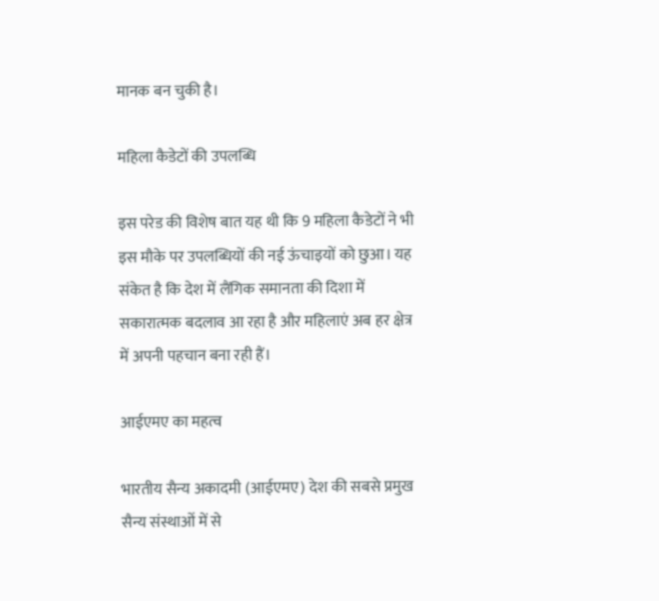मानक बन चुकी है।

महिला कैडेटों की उपलब्धि

इस परेड की विशेष बात यह थी कि 9 महिला कैडेटों ने भी इस मौके पर उपलब्धियों की नई ऊंचाइयों को छुआ। यह संकेत है कि देश में लैंगिक समानता की दिशा में सकारात्मक बदलाव आ रहा है और महिलाएं अब हर क्षेत्र में अपनी पहचान बना रही हैं।

आईएमए का महत्व

भारतीय सैन्य अकादमी (आईएमए) देश की सबसे प्रमुख सैन्य संस्थाओं में से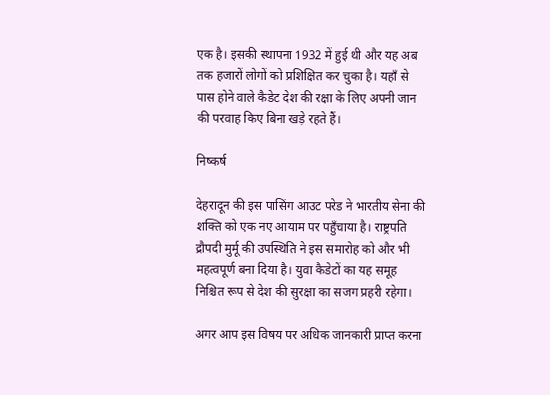एक है। इसकी स्थापना 1932 में हुई थी और यह अब तक हजारों लोगों को प्रशिक्षित कर चुका है। यहाँ से पास होने वाले कैडेट देश की रक्षा के लिए अपनी जान की परवाह किए बिना खड़े रहते हैं।

निष्कर्ष

देहरादून की इस पासिंग आउट परेड ने भारतीय सेना की शक्ति को एक नए आयाम पर पहुँचाया है। राष्ट्रपति द्रौपदी मुर्मू की उपस्थिति ने इस समारोह को और भी महत्वपूर्ण बना दिया है। युवा कैडेटों का यह समूह निश्चित रूप से देश की सुरक्षा का सजग प्रहरी रहेगा।

अगर आप इस विषय पर अधिक जानकारी प्राप्त करना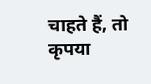चाहते हैं, तो कृपया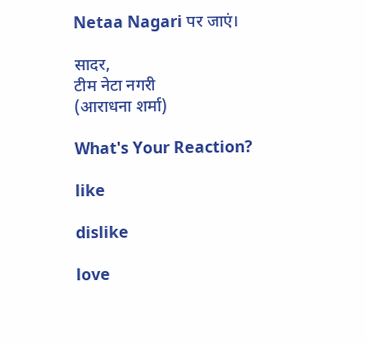Netaa Nagari पर जाएं।

सादर,
टीम नेटा नगरी
(आराधना शर्मा)

What's Your Reaction?

like

dislike

love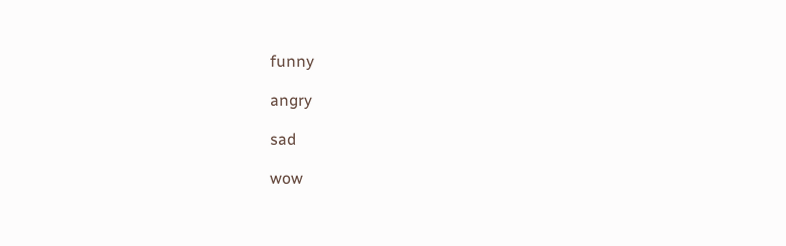funny

angry

sad

wow